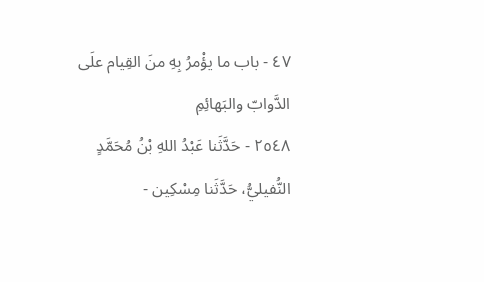٤٧ - باب ما يؤْمرُ بِهِ منَ القِيام علَى الدَّوابّ والبَهائِمِ
٢٥٤٨ - حَدَّثَنا عَبْدُ اللهِ بْنُ مُحَمَّدٍ النُّفيليُّ، حَدَّثَنا مِسْكِين -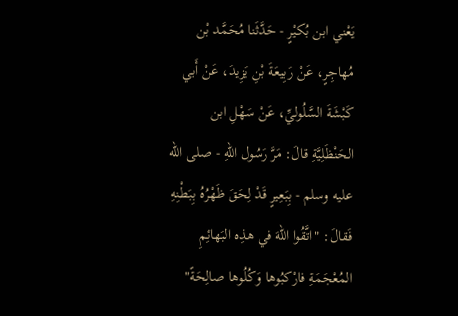يَعْني ابن بُكيْرٍ - حَدَّثَنا مُحَمَّد بْن مُهاجِرٍ، عَنْ رَبِيعَةَ بْنِ يَزِيدَ، عَنْ أَبي كَبْشَةَ السَّلُوليِّ، عَنْ سَهْلِ ابن الحَنْظَلِيَّةِ قالَ: مَرَّ رَسُول اللهِ - صلى الله عليه وسلم - بِبَعِيرٍ قَدْ لِحَقَ ظَهْرُهُ بِبَطْنِهِ فَقالَ: "اتَّقُوا اللهَ في هذِه البَهائِمِ المُعْجَمَةِ فارْكبُوها وَكُلُوها صالِحَةً"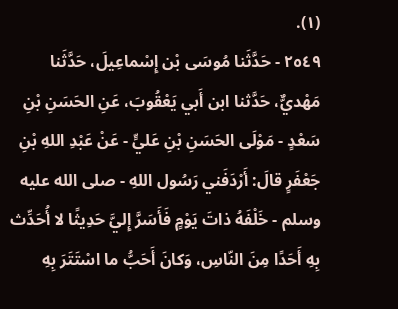(١).
٢٥٤٩ - حَدَّثَنا مُوسَى بْن إِسْماعِيلَ، حَدَّثَنا مَهْديٌّ، حَدَّثنا ابن أَبي يَعْقُوبَ، عَنِ الحَسَنِ بْنِ سَعْدٍ - مَوْلَى الحَسَنِ بْنِ عَليٍّ - عَنْ عَبْدِ اللهِ بْنِ جَعْفَرٍ قالَ: أَرْدَفَني رَسُول اللهِ - صلى الله عليه وسلم - خَلْفَهُ ذاتَ يَوْمٍ فَأَسَرَّ إِليَّ حَدِيثًا لا أُحَدِّث بِهِ أَحَدًا مِنَ النّاسِ، وَكانَ أَحَبُّ ما اسْتَتَرَ بِهِ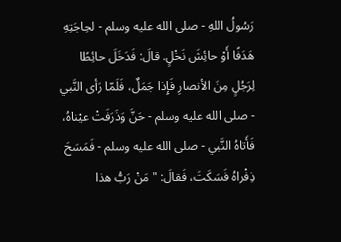رَسُولُ اللهِ - صلى الله عليه وسلم - لحِاجَتِهِ هَدَفًا أَوْ حائِشَ نَخْلٍ. قالَ: فَدَخَلَ حائِطًا لِرَجُلٍ مِنَ الأنصارِ فَإِذا جَمَلٌ، فَلَمّا رَأى النَّبي - صلى الله عليه وسلم - حَنَّ وَذَرَفَتْ عيْناهُ، فَأَتاهُ النَّبي - صلى الله عليه وسلم - فَمَسَحَ ذِفْراهُ فَسَكَتَ، فَقالَ: "مَنْ رَبُّ هذا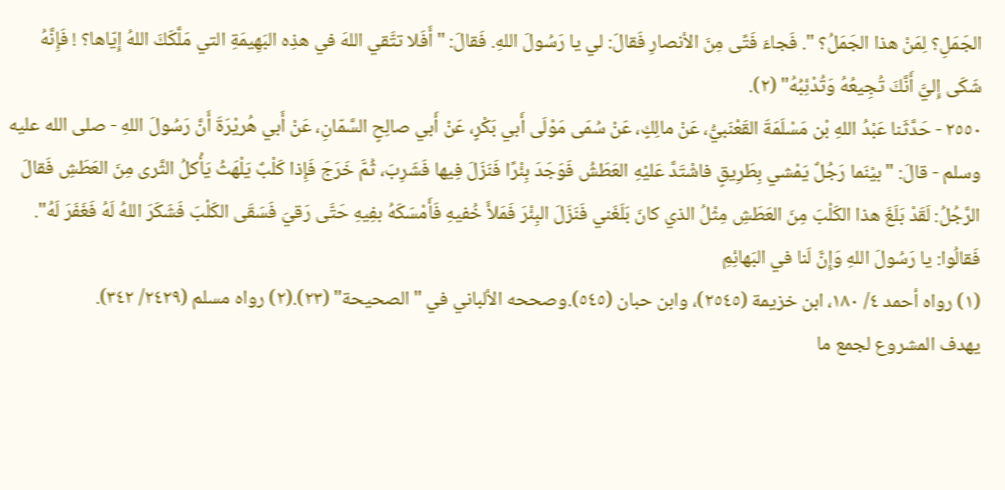الجَمَلِ؟ لِمَنْ هذا الجَمَلُ؟ ". فَجاءَ فَتًى مِنَ الأنصارِ فَقالَ: لي يا رَسُولَ اللهِ. فَقالَ: "أَفَلا تتَّقي اللهَ في هذِه البَهِيمَةِ التي مَلَّكَكَ اللهُ إِيّاها؟ ! فَإِنَّهُ شَكَى إِليَّ أَنَّكَ تُجِيعُهُ وَتُدْئِبُهُ" (٢).
٢٥٥٠ - حَدَّثَنا عَبْدُ اللهِ بْن مَسْلَمَةَ القَعْنَبيُّ، عَنْ مالِكٍ، عَنْ سُمَى مَوْلَى أَبي بَكْرٍ، عَنْ أَبي صالِحٍ السَّمّانِ، عَنْ أَبي هُريْرَةَ أَنَّ رَسُولَ اللهِ - صلى الله عليه وسلم - قالَ: "بيْنَما رَجُلٌ يَمْشي بِطَرِيقٍ فاشْتَدَّ عَليْهِ العَطَشُ فَوَجَدَ بِئْرًا فَنَزَلَ فِيها فَشَرِبَ، ثُمَّ خَرَجَ فَإِذا كَلْبٌ يَلْهَثُ يَأْكلُ الثَّرى مِنَ العَطَشِ فَقالَ الرَّجُلُ: لَقَدْ بَلَغَ هذا الكَلْبَ مِنَ العَطَشِ مِثْلُ الذي كانَ بَلَغَني فَنَزَلَ البِئْرَ فَمَلأَ خُفيهِ فَأَمْسَكَهُ بفِيهِ حَتَّى رَقيَ فَسَقَى الكَلْبَ فَشَكَرَ اللهُ لَهُ فَغَفَرَ لَهُ". فَقالُوا: يا رَسُولَ اللهِ وَإِنَّ لَنا في البَهائِمِ
(١) رواه أحمد ٤/ ١٨٠، ابن خزيمة (٢٥٤٥)، وابن حبان (٥٤٥).وصححه الألباني في "الصحيحة" (٢٣).(٢) رواه مسلم (٢٤٢٩/ ٣٤٢).
يهدف المشروع لجمع ما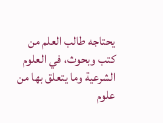يحتاجه طالب العلم من كتب وبحوث، في العلوم الشرعية وما يتعلق بها من علوم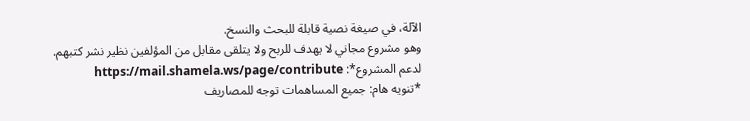الآلة، في صيغة نصية قابلة للبحث والنسخ.
وهو مشروع مجاني لا يهدف للربح ولا يتلقى مقابل من المؤلفين نظير نشر كتبهم.
لدعم المشروع*: https://mail.shamela.ws/page/contribute
*تنويه هام: جميع المساهمات توجه للمصاريف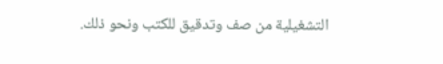التشغيلية من صف وتدقيق للكتب ونحو ذلك.